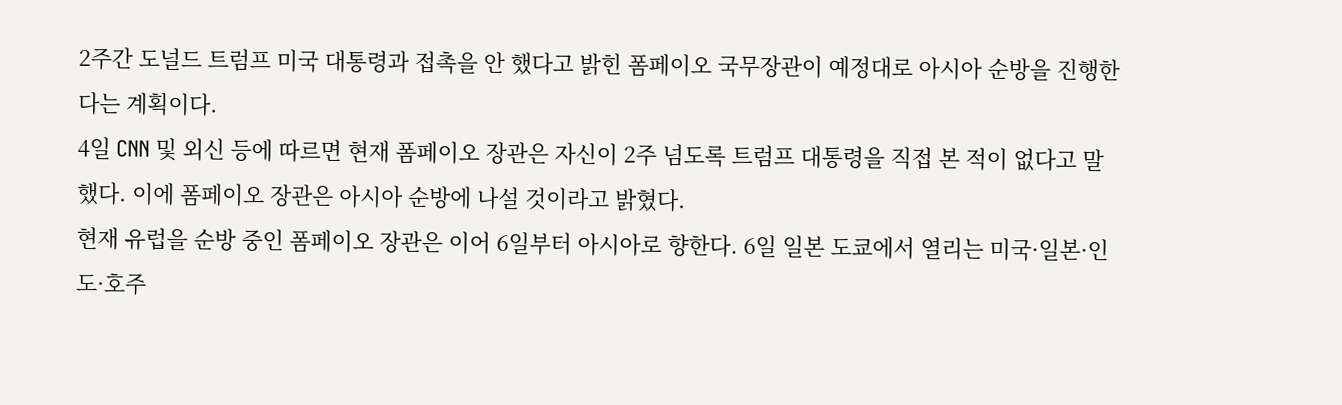2주간 도널드 트럼프 미국 대통령과 접촉을 안 했다고 밝힌 폼페이오 국무장관이 예정대로 아시아 순방을 진행한다는 계획이다.
4일 CNN 및 외신 등에 따르면 현재 폼페이오 장관은 자신이 2주 넘도록 트럼프 대통령을 직접 본 적이 없다고 말했다. 이에 폼페이오 장관은 아시아 순방에 나설 것이라고 밝혔다.
현재 유럽을 순방 중인 폼페이오 장관은 이어 6일부터 아시아로 향한다. 6일 일본 도쿄에서 열리는 미국·일본·인도·호주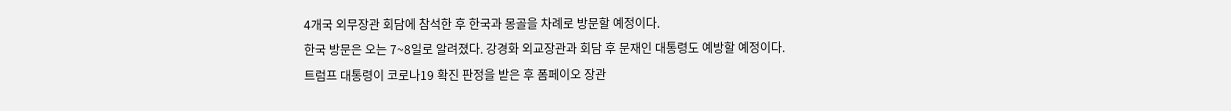4개국 외무장관 회담에 참석한 후 한국과 몽골을 차례로 방문할 예정이다.
한국 방문은 오는 7~8일로 알려졌다. 강경화 외교장관과 회담 후 문재인 대통령도 예방할 예정이다.
트럼프 대통령이 코로나19 확진 판정을 받은 후 폼페이오 장관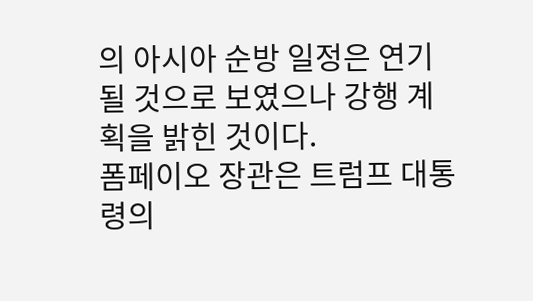의 아시아 순방 일정은 연기될 것으로 보였으나 강행 계획을 밝힌 것이다.
폼페이오 장관은 트럼프 대통령의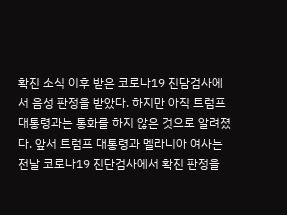확진 소식 이후 받은 코로나19 진담검사에서 음성 판정을 받았다. 하지만 아직 트럼프 대통령과는 통화를 하지 않은 것으로 알려졌다. 앞서 트럼프 대통령과 멜라니아 여사는 전날 코로나19 진단검사에서 확진 판정을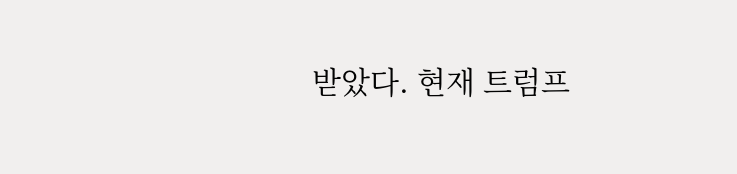받았다. 현재 트럼프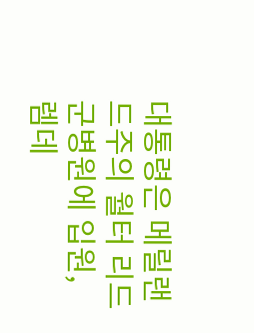대통령은 메릴랜드주의 월터 리드 군병원에 입원, 렘데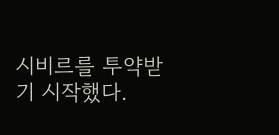시비르를 투약받기 시작했다.